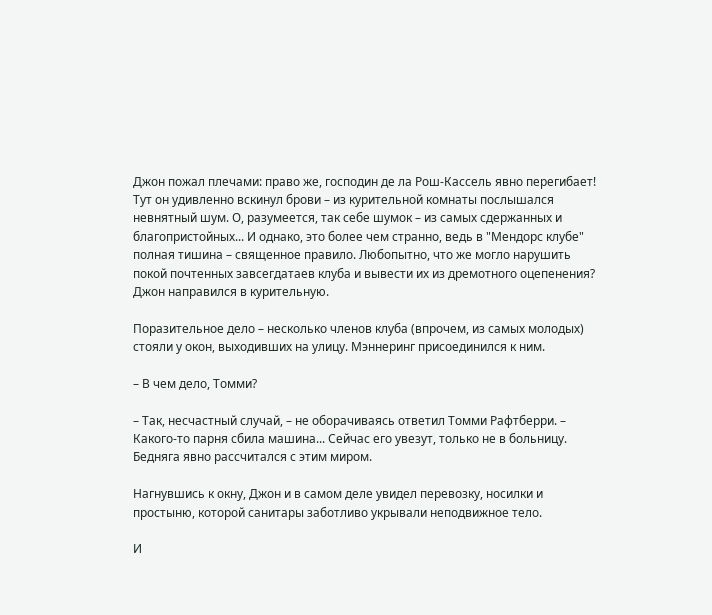Джон пожал плечами: право же, господин де ла Рош-Кассель явно перегибает! Тут он удивленно вскинул брови – из курительной комнаты послышался невнятный шум. О, разумеется, так себе шумок – из самых сдержанных и благопристойных... И однако, это более чем странно, ведь в "Мендорс клубе" полная тишина – священное правило. Любопытно, что же могло нарушить покой почтенных завсегдатаев клуба и вывести их из дремотного оцепенения? Джон направился в курительную.

Поразительное дело – несколько членов клуба (впрочем, из самых молодых) стояли у окон, выходивших на улицу. Мэннеринг присоединился к ним.

– В чем дело, Томми?

– Так, несчастный случай, – не оборачиваясь ответил Томми Рафтберри. – Какого-то парня сбила машина... Сейчас его увезут, только не в больницу. Бедняга явно рассчитался с этим миром.

Нагнувшись к окну, Джон и в самом деле увидел перевозку, носилки и простыню, которой санитары заботливо укрывали неподвижное тело.

И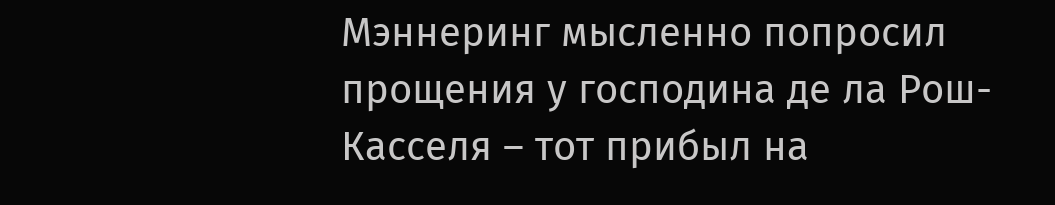Мэннеринг мысленно попросил прощения у господина де ла Рош-Касселя – тот прибыл на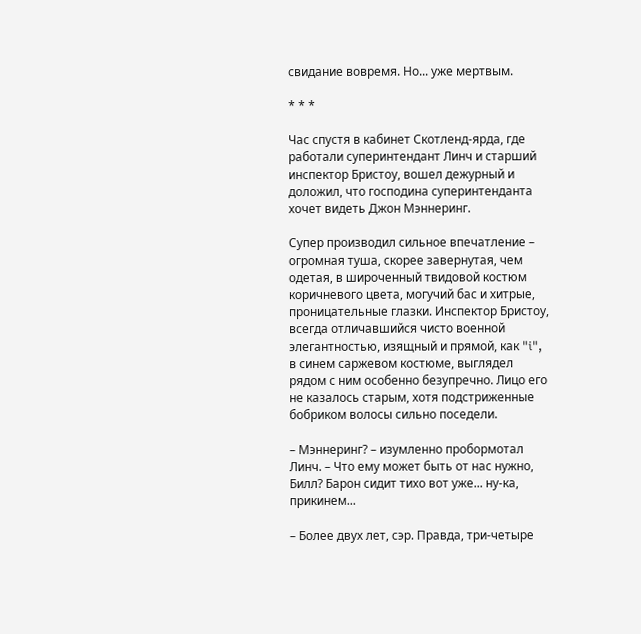свидание вовремя. Но... уже мертвым.

* * *

Час спустя в кабинет Скотленд-ярда, где работали суперинтендант Линч и старший инспектор Бристоу, вошел дежурный и доложил, что господина суперинтенданта хочет видеть Джон Мэннеринг.

Супер производил сильное впечатление – огромная туша, скорее завернутая, чем одетая, в широченный твидовой костюм коричневого цвета, могучий бас и хитрые, проницательные глазки. Инспектор Бристоу, всегда отличавшийся чисто военной элегантностью, изящный и прямой, как "i", в синем саржевом костюме, выглядел рядом с ним особенно безупречно. Лицо его не казалось старым, хотя подстриженные бобриком волосы сильно поседели.

– Мэннеринг? – изумленно пробормотал Линч. – Что ему может быть от нас нужно, Билл? Барон сидит тихо вот уже... ну-ка, прикинем...

– Более двух лет, сэр. Правда, три-четыре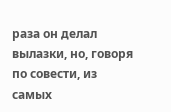раза он делал вылазки, но, говоря по совести, из самых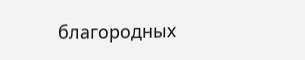благородных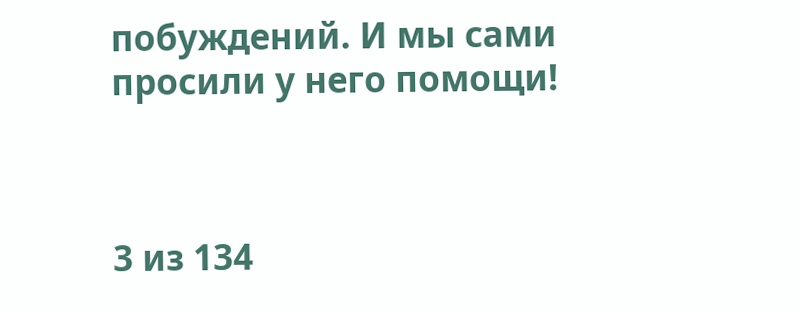побуждений. И мы сами просили у него помощи!



3 из 134